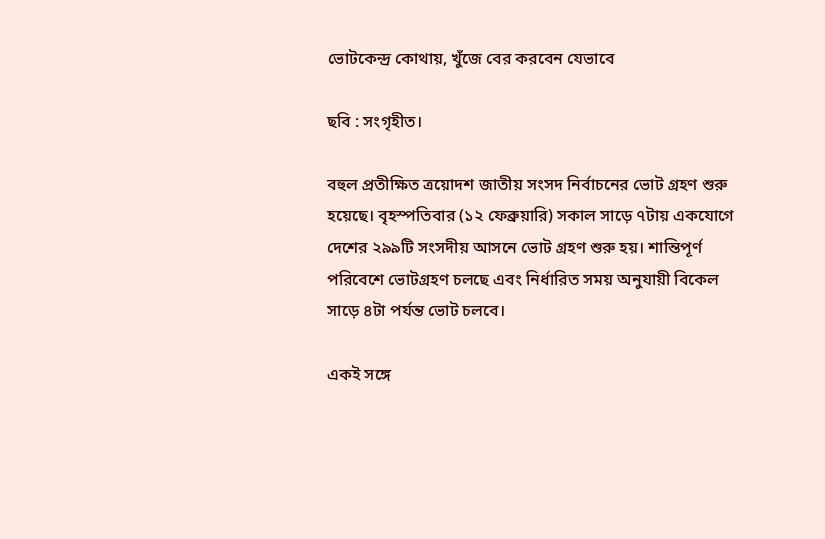ভোটকেন্দ্র কোথায়, খুঁজে বের করবেন যেভাবে

ছবি : সংগৃহীত।

বহুল প্রতীক্ষিত ত্রয়োদশ জাতীয় সংসদ নির্বাচনের ভোট গ্রহণ শুরু হয়েছে। বৃহস্পতিবার (১২ ফেব্রুয়ারি) সকাল সাড়ে ৭টায় একযোগে দেশের ২৯৯টি সংসদীয় আসনে ভোট গ্রহণ শুরু হয়। শান্তিপূর্ণ পরিবেশে ভোটগ্রহণ চলছে এবং নির্ধারিত সময় অনুযায়ী বিকেল সাড়ে ৪টা পর্যন্ত ভোট চলবে।

একই সঙ্গে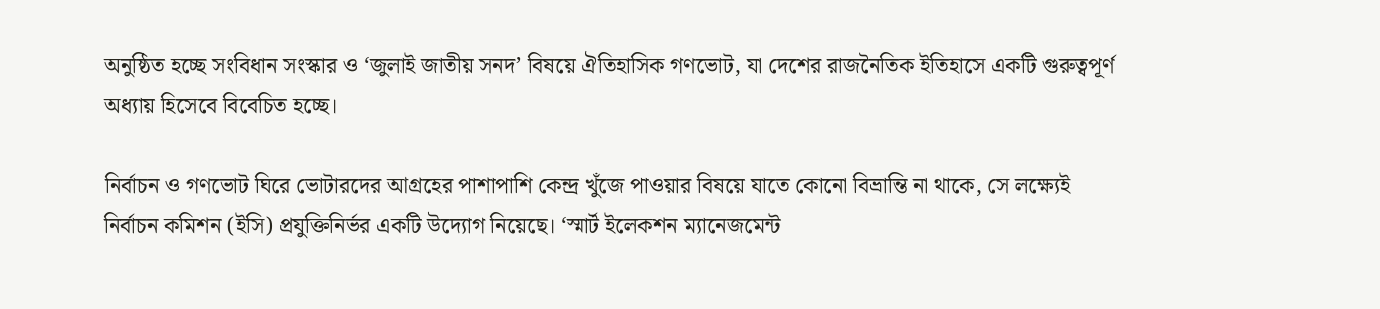অনুষ্ঠিত হচ্ছে সংবিধান সংস্কার ও ‘জুলাই জাতীয় সনদ’ বিষয়ে ঐতিহাসিক গণভোট, যা দেশের রাজনৈতিক ইতিহাসে একটি গুরুত্বপূর্ণ অধ্যায় হিসেবে বিবেচিত হচ্ছে।

নির্বাচন ও গণভোট ঘিরে ভোটারদের আগ্রহের পাশাপাশি কেন্দ্র খুঁজে পাওয়ার বিষয়ে যাতে কোনো বিভ্রান্তি না থাকে, সে লক্ষ্যেই নির্বাচন কমিশন (ইসি) প্রযুক্তিনির্ভর একটি উদ্যোগ নিয়েছে। ‘স্মার্ট ইলেকশন ম্যানেজমেন্ট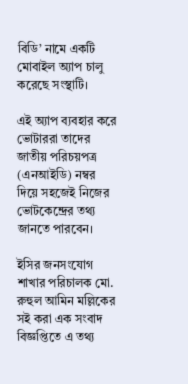বিডি’ নামে একটি মোবাইল অ্যাপ চালু করেছে সংস্থাটি।

এই অ্যাপ ব্যবহার করে ভোটাররা তাদের জাতীয় পরিচয়পত্র (এনআইডি) নম্বর দিয়ে সহজেই নিজের ভোটকেন্দ্রের তথ্য জানতে পারবেন।

ইসির জনসংযোগ শাখার পরিচালক মো. রুহুল আমিন মল্লিকের সই করা এক সংবাদ বিজ্ঞপ্তিতে এ তথ্য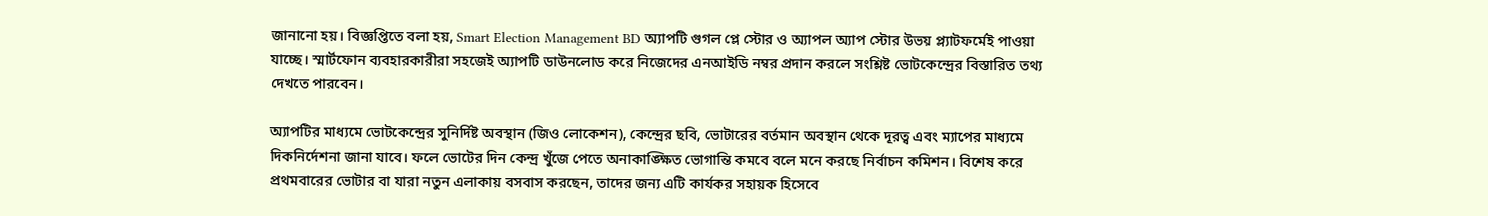জানানো হয়। বিজ্ঞপ্তিতে বলা হয়, Smart Election Management BD অ্যাপটি গুগল প্লে স্টোর ও অ্যাপল অ্যাপ স্টোর উভয় প্ল্যাটফর্মেই পাওয়া যাচ্ছে। স্মার্টফোন ব্যবহারকারীরা সহজেই অ্যাপটি ডাউনলোড করে নিজেদের এনআইডি নম্বর প্রদান করলে সংশ্লিষ্ট ভোটকেন্দ্রের বিস্তারিত তথ্য দেখতে পারবেন।

অ্যাপটির মাধ্যমে ভোটকেন্দ্রের সুনির্দিষ্ট অবস্থান (জিও লোকেশন), কেন্দ্রের ছবি, ভোটারের বর্তমান অবস্থান থেকে দূরত্ব এবং ম্যাপের মাধ্যমে দিকনির্দেশনা জানা যাবে। ফলে ভোটের দিন কেন্দ্র খুঁজে পেতে অনাকাঙ্ক্ষিত ভোগান্তি কমবে বলে মনে করছে নির্বাচন কমিশন। বিশেষ করে প্রথমবারের ভোটার বা যারা নতুন এলাকায় বসবাস করছেন, তাদের জন্য এটি কার্যকর সহায়ক হিসেবে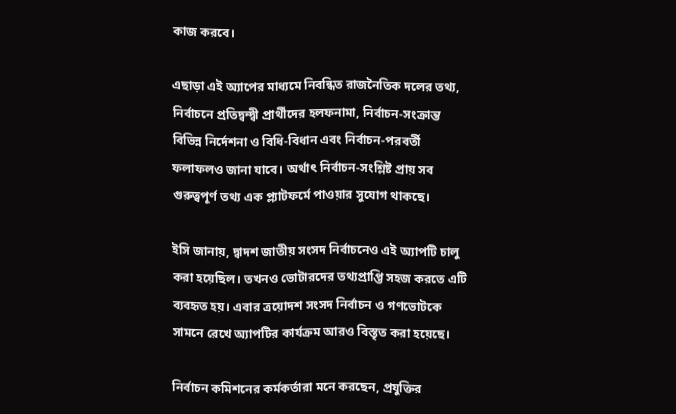কাজ করবে।

এছাড়া এই অ্যাপের মাধ্যমে নিবন্ধিত রাজনৈতিক দলের তথ্য, নির্বাচনে প্রতিদ্বন্দ্বী প্রার্থীদের হলফনামা, নির্বাচন-সংক্রান্ত বিভিন্ন নির্দেশনা ও বিধি-বিধান এবং নির্বাচন-পরবর্তী ফলাফলও জানা যাবে। অর্থাৎ নির্বাচন-সংশ্লিষ্ট প্রায় সব গুরুত্বপূর্ণ তথ্য এক প্ল্যাটফর্মে পাওয়ার সুযোগ থাকছে।

ইসি জানায়, দ্বাদশ জাতীয় সংসদ নির্বাচনেও এই অ্যাপটি চালু করা হয়েছিল। তখনও ভোটারদের তথ্যপ্রাপ্তি সহজ করতে এটি ব্যবহৃত হয়। এবার ত্রয়োদশ সংসদ নির্বাচন ও গণভোটকে সামনে রেখে অ্যাপটির কার্যক্রম আরও বিস্তৃত করা হয়েছে।

নির্বাচন কমিশনের কর্মকর্তারা মনে করছেন, প্রযুক্তির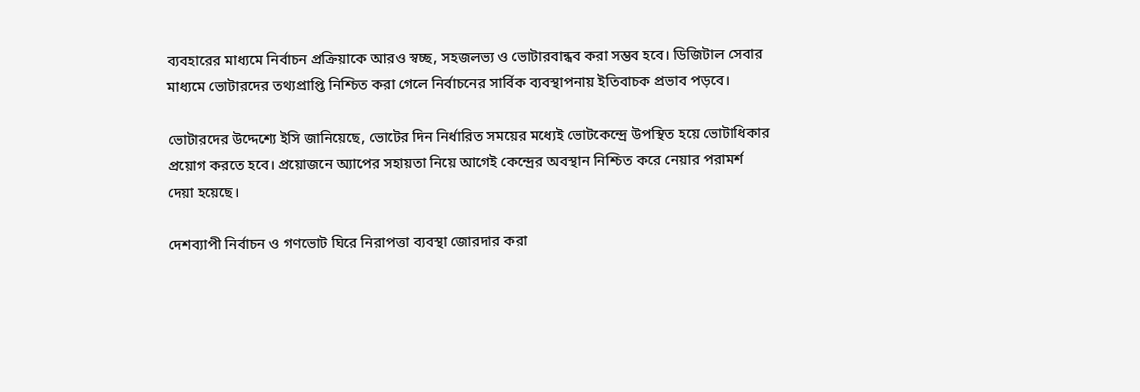ব্যবহারের মাধ্যমে নির্বাচন প্রক্রিয়াকে আরও স্বচ্ছ, সহজলভ্য ও ভোটারবান্ধব করা সম্ভব হবে। ডিজিটাল সেবার মাধ্যমে ভোটারদের তথ্যপ্রাপ্তি নিশ্চিত করা গেলে নির্বাচনের সার্বিক ব্যবস্থাপনায় ইতিবাচক প্রভাব পড়বে।

ভোটারদের উদ্দেশ্যে ইসি জানিয়েছে, ভোটের দিন নির্ধারিত সময়ের মধ্যেই ভোটকেন্দ্রে উপস্থিত হয়ে ভোটাধিকার প্রয়োগ করতে হবে। প্রয়োজনে অ্যাপের সহায়তা নিয়ে আগেই কেন্দ্রের অবস্থান নিশ্চিত করে নেয়ার পরামর্শ দেয়া হয়েছে।

দেশব্যাপী নির্বাচন ও গণভোট ঘিরে নিরাপত্তা ব্যবস্থা জোরদার করা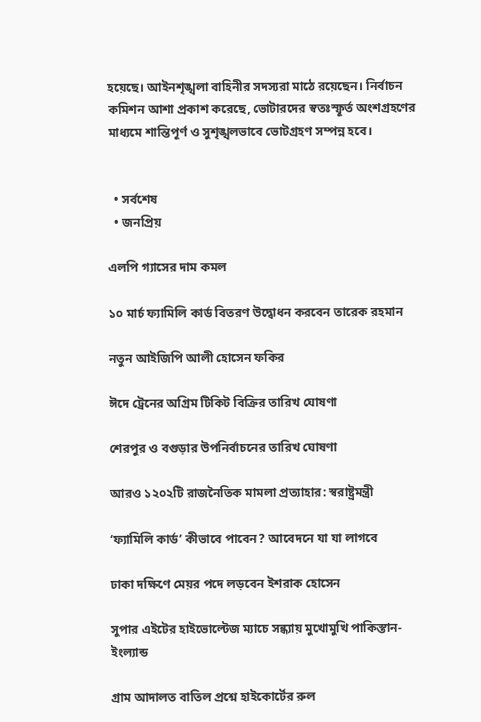হয়েছে। আইনশৃঙ্খলা বাহিনীর সদস্যরা মাঠে রয়েছেন। নির্বাচন কমিশন আশা প্রকাশ করেছে, ভোটারদের স্বতঃস্ফূর্ত অংশগ্রহণের মাধ্যমে শান্তিপূর্ণ ও সুশৃঙ্খলভাবে ভোটগ্রহণ সম্পন্ন হবে।


  • সর্বশেষ
  • জনপ্রিয়

এলপি গ্যাসের দাম কমল

১০ মার্চ ফ্যামিলি কার্ড বিতরণ উদ্বোধন করবেন তারেক রহমান

নতুন আইজিপি আলী হোসেন ফকির

ঈদে ট্রেনের অগ্রিম টিকিট বিক্রির তারিখ ঘোষণা

শেরপুর ও বগুড়ার উপনির্বাচনের তারিখ ঘোষণা

আরও ১২০২টি রাজনৈতিক মামলা প্রত্যাহার: স্বরাষ্ট্রমন্ত্রী

‘ফ্যামিলি কার্ড’ কীভাবে পাবেন? আবেদনে যা যা লাগবে

ঢাকা দক্ষিণে মেয়র পদে লড়বেন ইশরাক হোসেন

সুপার এইটের হাইভোল্টেজ ম্যাচে সন্ধ্যায় মুখোমুখি পাকিস্তান-ইংল্যান্ড

গ্রাম আদালত বাতিল প্রশ্নে হাইকোর্টের রুল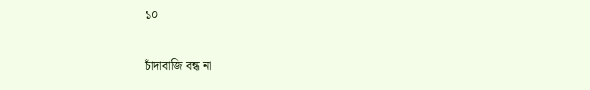১০

চাঁদাবাজি বন্ধ না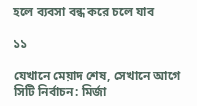হলে ব্যবসা বন্ধ করে চলে যাব

১১

যেখানে মেয়াদ শেষ, সেখানে আগে সিটি নির্বাচন: মির্জা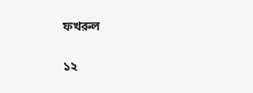ফখরুল

১২